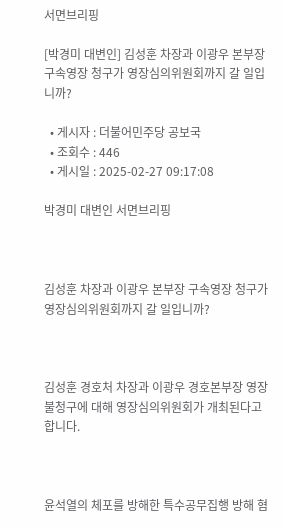서면브리핑

[박경미 대변인] 김성훈 차장과 이광우 본부장 구속영장 청구가 영장심의위원회까지 갈 일입니까?

  • 게시자 : 더불어민주당 공보국
  • 조회수 : 446
  • 게시일 : 2025-02-27 09:17:08

박경미 대변인 서면브리핑



김성훈 차장과 이광우 본부장 구속영장 청구가 영장심의위원회까지 갈 일입니까?



김성훈 경호처 차장과 이광우 경호본부장 영장 불청구에 대해 영장심의위원회가 개최된다고 합니다.



윤석열의 체포를 방해한 특수공무집행 방해 혐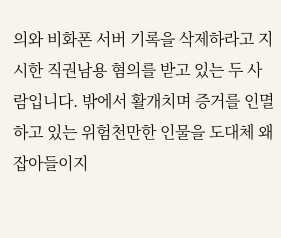의와 비화폰 서버 기록을 삭제하라고 지시한 직권남용 혐의를 받고 있는 두 사람입니다. 밖에서 활개치며 증거를 인멸하고 있는 위험천만한 인물을 도대체 왜 잡아들이지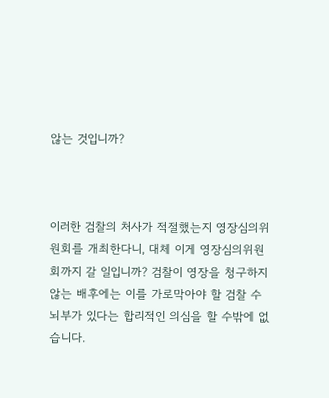않는 것입니까?



이러한 검찰의 처사가 적절했는지 영장심의위원회를 개최한다니, 대체 이게 영장심의위원회까지 갈 일입니까? 검찰이 영장을 청구하지 않는 배후에는 이를 가로막아야 할 검찰 수뇌부가 있다는 합리적인 의심을 할 수밖에 없습니다.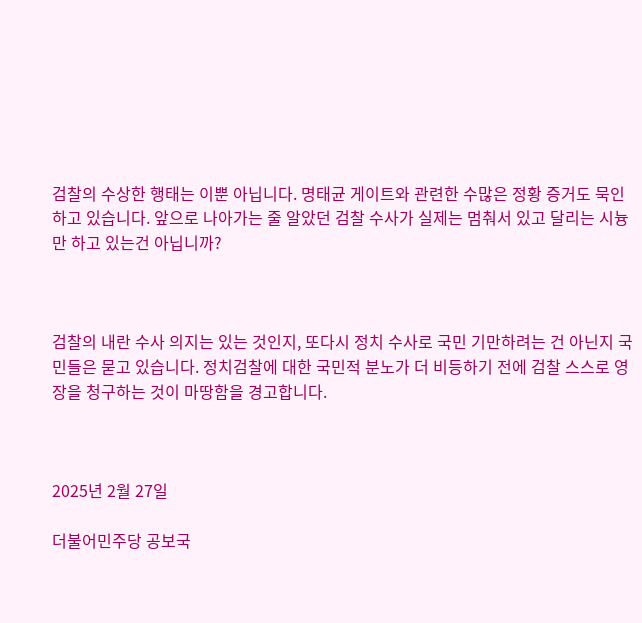검찰의 수상한 행태는 이뿐 아닙니다. 명태균 게이트와 관련한 수많은 정황 증거도 묵인하고 있습니다. 앞으로 나아가는 줄 알았던 검찰 수사가 실제는 멈춰서 있고 달리는 시늉만 하고 있는건 아닙니까?



검찰의 내란 수사 의지는 있는 것인지, 또다시 정치 수사로 국민 기만하려는 건 아닌지 국민들은 묻고 있습니다. 정치검찰에 대한 국민적 분노가 더 비등하기 전에 검찰 스스로 영장을 청구하는 것이 마땅함을 경고합니다.



2025년 2월 27일

더불어민주당 공보국